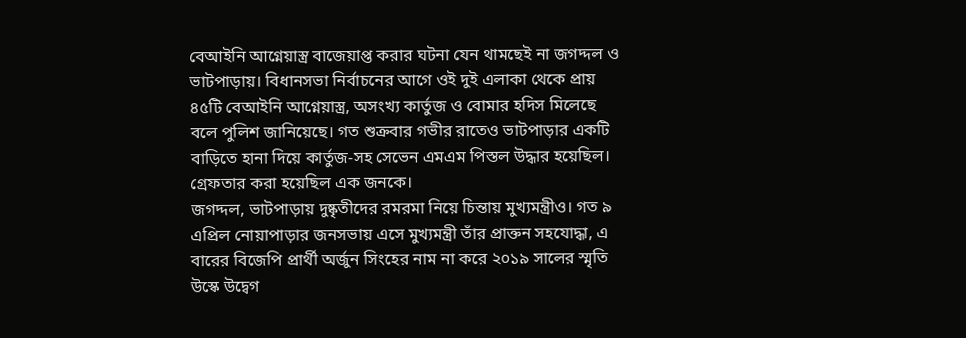বেআইনি আগ্নেয়াস্ত্র বাজেয়াপ্ত করার ঘটনা যেন থামছেই না জগদ্দল ও ভাটপাড়ায়। বিধানসভা নির্বাচনের আগে ওই দুই এলাকা থেকে প্রায় ৪৫টি বেআইনি আগ্নেয়াস্ত্র, অসংখ্য কার্তুজ ও বোমার হদিস মিলেছে বলে পুলিশ জানিয়েছে। গত শুক্রবার গভীর রাতেও ভাটপাড়ার একটি বাড়িতে হানা দিয়ে কার্তুজ-সহ সেভেন এমএম পিস্তল উদ্ধার হয়েছিল। গ্রেফতার করা হয়েছিল এক জনকে।
জগদ্দল, ভাটপাড়ায় দুষ্কৃতীদের রমরমা নিয়ে চিন্তায় মুখ্যমন্ত্রীও। গত ৯ এপ্রিল নোয়াপাড়ার জনসভায় এসে মুখ্যমন্ত্রী তাঁর প্রাক্তন সহযোদ্ধা, এ বারের বিজেপি প্রার্থী অর্জুন সিংহের নাম না করে ২০১৯ সালের স্মৃতি উস্কে উদ্বেগ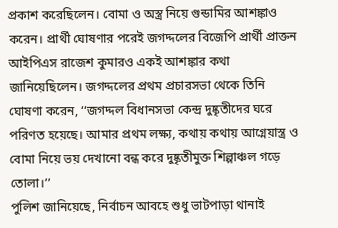প্রকাশ করেছিলেন। বোমা ও অস্ত্র নিয়ে গুন্ডামির আশঙ্কাও করেন। প্রার্থী ঘোষণার পরেই জগদ্দলের বিজেপি প্রার্থী প্রাক্তন আইপিএস রাজেশ কুমারও একই আশঙ্কার কথা জানিয়েছিলেন। জগদ্দলের প্রথম প্রচারসভা থেকে তিনি ঘোষণা করেন, ‘‘জগদ্দল বিধানসভা কেন্দ্র দুষ্কৃতীদের ঘরে পরিণত হয়েছে। আমার প্রথম লক্ষ্য, কথায় কথায় আগ্নেয়াস্ত্র ও বোমা নিয়ে ভয় দেখানো বন্ধ করে দুষ্কৃতীমুক্ত শিল্পাঞ্চল গড়ে তোলা।’’
পুলিশ জানিয়েছে, নির্বাচন আবহে শুধু ভাটপাড়া থানাই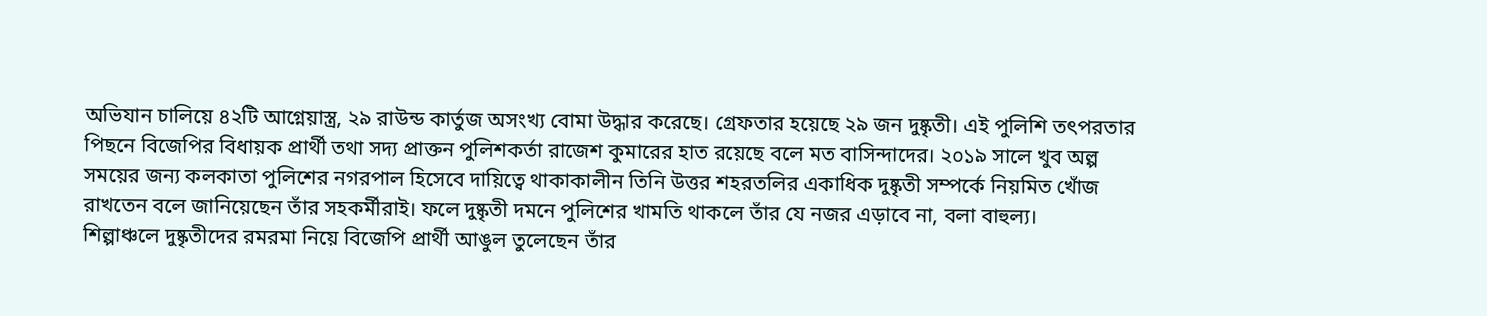অভিযান চালিয়ে ৪২টি আগ্নেয়াস্ত্র, ২৯ রাউন্ড কার্তুজ অসংখ্য বোমা উদ্ধার করেছে। গ্রেফতার হয়েছে ২৯ জন দুষ্কৃতী। এই পুলিশি তৎপরতার পিছনে বিজেপির বিধায়ক প্রার্থী তথা সদ্য প্রাক্তন পুলিশকর্তা রাজেশ কুমারের হাত রয়েছে বলে মত বাসিন্দাদের। ২০১৯ সালে খুব অল্প সময়ের জন্য কলকাতা পুলিশের নগরপাল হিসেবে দায়িত্বে থাকাকালীন তিনি উত্তর শহরতলির একাধিক দুষ্কৃতী সম্পর্কে নিয়মিত খোঁজ রাখতেন বলে জানিয়েছেন তাঁর সহকর্মীরাই। ফলে দুষ্কৃতী দমনে পুলিশের খামতি থাকলে তাঁর যে নজর এড়াবে না, বলা বাহুল্য।
শিল্পাঞ্চলে দুষ্কৃতীদের রমরমা নিয়ে বিজেপি প্রার্থী আঙুল তুলেছেন তাঁর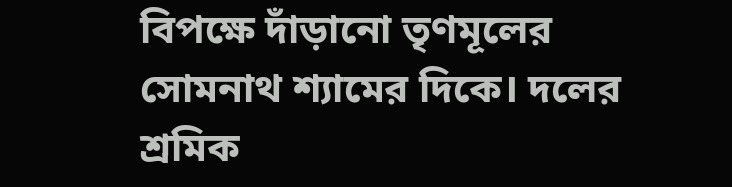বিপক্ষে দাঁড়ানো তৃণমূলের সোমনাথ শ্যামের দিকে। দলের শ্রমিক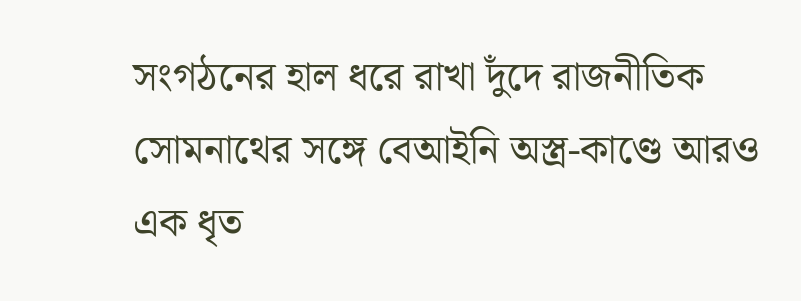সংগঠনের হাল ধরে রাখা দুঁদে রাজনীতিক সোমনাথের সঙ্গে বেআইনি অস্ত্র-কাণ্ডে আরও এক ধৃত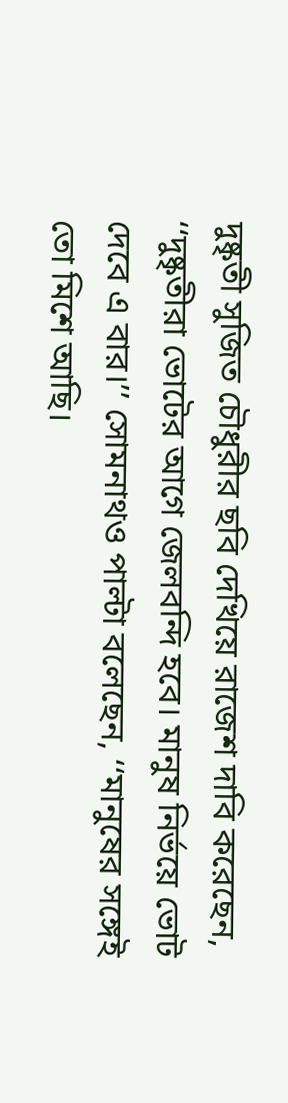দুষ্কৃতী সুজিত চৌধুরীর ছবি দেখিয়ে রাজেশ দাবি করেছেন, ‘‘দুষ্কৃতীরা ভোটের আগে জেলবন্দি হবে। মানুষ নির্ভয়ে ভোট দেবে এ বার।’’ সোমনাথও পাল্টা বলেছেন, ‘‘মানুষের সঙ্গেই তো মিশে আছি।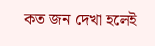কত জন দেখা হলেই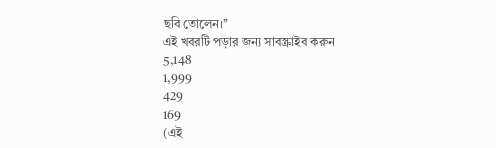ছবি তোলেন।’’
এই খবরটি পড়ার জন্য সাবস্ক্রাইব করুন
5,148
1,999
429
169
(এই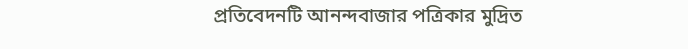প্রতিবেদনটি আনন্দবাজার পত্রিকার মুদ্রিত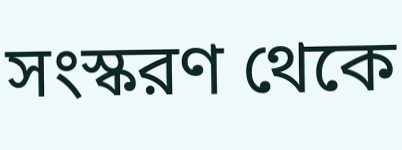সংস্করণ থেকে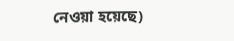নেওয়া হয়েছে)